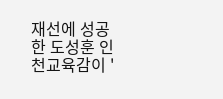재선에 성공한 도성훈 인천교육감이 '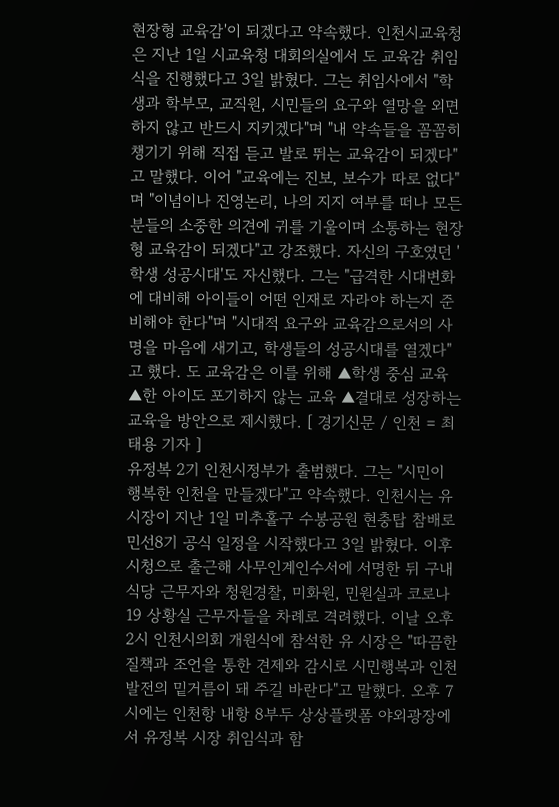현장형 교육감'이 되겠다고 약속했다. 인천시교육청은 지난 1일 시교육청 대회의실에서 도 교육감 취임식을 진행했다고 3일 밝혔다. 그는 취임사에서 "학생과 학부모, 교직원, 시민들의 요구와 열망을 외면하지 않고 반드시 지키겠다"며 "내 약속들을 꼼꼼히 챙기기 위해 직접 듣고 발로 뛰는 교육감이 되겠다"고 말했다. 이어 "교육에는 진보, 보수가 따로 없다"며 "이념이나 진영논리, 나의 지지 여부를 떠나 모든 분들의 소중한 의견에 귀를 기울이며 소통하는 현장형 교육감이 되겠다"고 강조했다. 자신의 구호였던 '학생 성공시대'도 자신했다. 그는 "급격한 시대변화에 대비해 아이들이 어떤 인재로 자라야 하는지 준비해야 한다"며 "시대적 요구와 교육감으로서의 사명을 마음에 새기고, 학생들의 성공시대를 열겠다"고 했다. 도 교육감은 이를 위해 ▲학생 중심 교육 ▲한 아이도 포기하지 않는 교육 ▲결대로 성장하는 교육을 방안으로 제시했다. [ 경기신문 / 인천 = 최태용 기자 ]
유정복 2기 인천시정부가 출범했다. 그는 "시민이 행복한 인천을 만들겠다"고 약속했다. 인천시는 유 시장이 지난 1일 미추홀구 수봉공원 현충탑 참배로 민선8기 공식 일정을 시작했다고 3일 밝혔다. 이후 시청으로 출근해 사무인계인수서에 서명한 뒤 구내식당 근무자와 청원경찰, 미화원, 민원실과 코로나19 상황실 근무자들을 차례로 격려했다. 이날 오후 2시 인천시의회 개원식에 참석한 유 시장은 "따끔한 질책과 조언을 통한 견제와 감시로 시민행복과 인천발전의 밑거름이 돼 주길 바란다"고 말했다. 오후 7시에는 인천항 내항 8부두 상상플랫폼 야외광장에서 유정복 시장 취임식과 함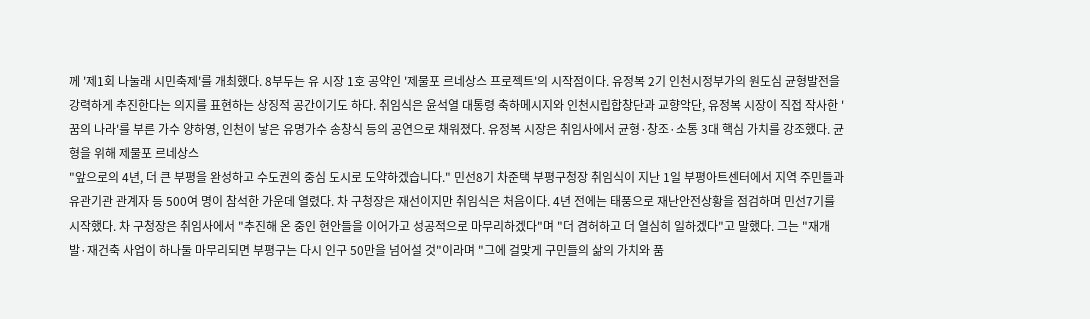께 '제1회 나눌래 시민축제'를 개최했다. 8부두는 유 시장 1호 공약인 '제물포 르네상스 프로젝트'의 시작점이다. 유정복 2기 인천시정부가의 원도심 균형발전을 강력하게 추진한다는 의지를 표현하는 상징적 공간이기도 하다. 취임식은 윤석열 대통령 축하메시지와 인천시립합창단과 교향악단, 유정복 시장이 직접 작사한 '꿈의 나라'를 부른 가수 양하영, 인천이 낳은 유명가수 송창식 등의 공연으로 채워졌다. 유정복 시장은 취임사에서 균형·창조·소통 3대 핵심 가치를 강조했다. 균형을 위해 제물포 르네상스
"앞으로의 4년, 더 큰 부평을 완성하고 수도권의 중심 도시로 도약하겠습니다." 민선8기 차준택 부평구청장 취임식이 지난 1일 부평아트센터에서 지역 주민들과 유관기관 관계자 등 500여 명이 참석한 가운데 열렸다. 차 구청장은 재선이지만 취임식은 처음이다. 4년 전에는 태풍으로 재난안전상황을 점검하며 민선7기를 시작했다. 차 구청장은 취임사에서 "추진해 온 중인 현안들을 이어가고 성공적으로 마무리하겠다"며 "더 겸허하고 더 열심히 일하겠다"고 말했다. 그는 "재개발·재건축 사업이 하나둘 마무리되면 부평구는 다시 인구 50만을 넘어설 것"이라며 "그에 걸맞게 구민들의 삶의 가치와 품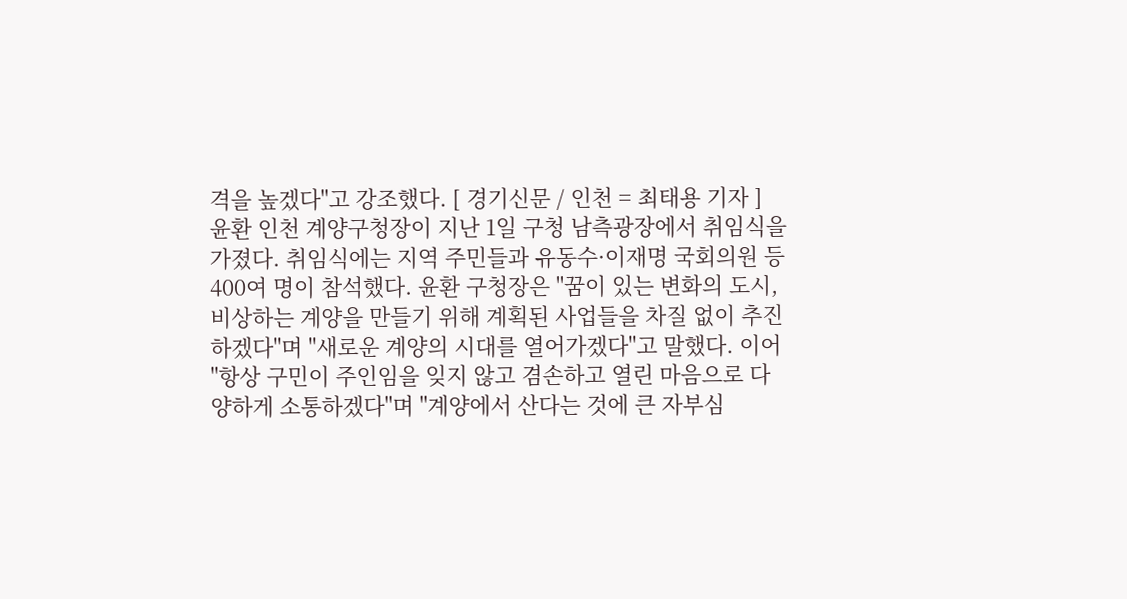격을 높겠다"고 강조했다. [ 경기신문 / 인천 = 최태용 기자 ]
윤환 인천 계양구청장이 지난 1일 구청 남측광장에서 취임식을 가졌다. 취임식에는 지역 주민들과 유동수·이재명 국회의원 등 400여 명이 참석했다. 윤환 구청장은 "꿈이 있는 변화의 도시, 비상하는 계양을 만들기 위해 계획된 사업들을 차질 없이 추진하겠다"며 "새로운 계양의 시대를 열어가겠다"고 말했다. 이어 "항상 구민이 주인임을 잊지 않고 겸손하고 열린 마음으로 다양하게 소통하겠다"며 "계양에서 산다는 것에 큰 자부심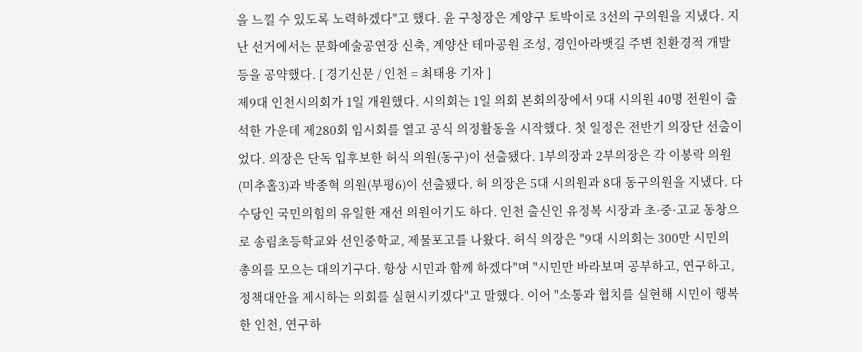을 느낄 수 있도록 노력하겠다"고 했다. 윤 구청장은 계양구 토박이로 3선의 구의원을 지냈다. 지난 선거에서는 문화예술공연장 신축, 계양산 테마공원 조성, 경인아라뱃길 주변 친환경적 개발 등을 공약했다. [ 경기신문 / 인천 = 최태용 기자 ]
제9대 인천시의회가 1일 개원했다. 시의회는 1일 의회 본회의장에서 9대 시의원 40명 전원이 출석한 가운데 제280회 임시회를 열고 공식 의정활동을 시작했다. 첫 일정은 전반기 의장단 선출이었다. 의장은 단독 입후보한 허식 의원(동구)이 선출됐다. 1부의장과 2부의장은 각 이봉락 의원(미추홀3)과 박종혁 의원(부평6)이 선출됐다. 허 의장은 5대 시의원과 8대 동구의원을 지냈다. 다수당인 국민의힘의 유일한 재선 의원이기도 하다. 인천 출신인 유정복 시장과 초·중·고교 동창으로 송림초등학교와 선인중학교, 제물포고를 나왔다. 허식 의장은 "9대 시의회는 300만 시민의 총의를 모으는 대의기구다. 항상 시민과 함께 하겠다"며 "시민만 바라보며 공부하고, 연구하고, 정책대안을 제시하는 의회를 실현시키겠다"고 말했다. 이어 "소통과 협치를 실현해 시민이 행복한 인천, 연구하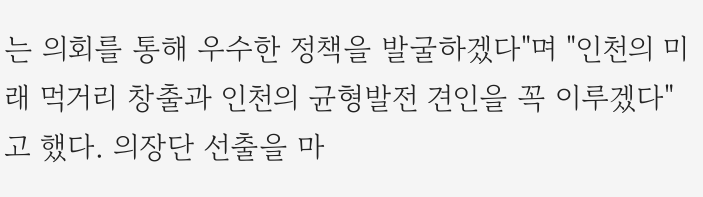는 의회를 통해 우수한 정책을 발굴하겠다"며 "인천의 미래 먹거리 창출과 인천의 균형발전 견인을 꼭 이루겠다"고 했다. 의장단 선출을 마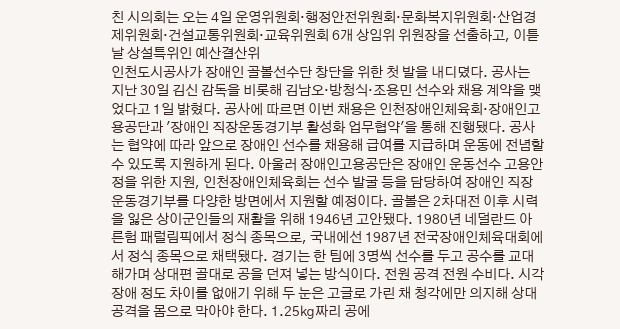친 시의회는 오는 4일 운영위원회·행정안전위원회·문화복지위원회·산업경제위원회·건설교통위원회·교육위원회 6개 상임위 위원장을 선출하고, 이튿날 상설특위인 예산결산위
인천도시공사가 장애인 골볼선수단 창단을 위한 첫 발을 내디뎠다. 공사는 지난 30일 김신 감독을 비롯해 김남오·방청식·조용민 선수와 채용 계약을 맺었다고 1일 밝혔다. 공사에 따르면 이번 채용은 인천장애인체육회·장애인고용공단과 '장애인 직장운동경기부 활성화 업무협약'을 통해 진행됐다. 공사는 협약에 따라 앞으로 장애인 선수를 채용해 급여를 지급하며 운동에 전념할 수 있도록 지원하게 된다. 아울러 장애인고용공단은 장애인 운동선수 고용안정을 위한 지원, 인천장애인체육회는 선수 발굴 등을 담당하여 장애인 직장운동경기부를 다양한 방면에서 지원할 예정이다. 골볼은 2차대전 이후 시력을 잃은 상이군인들의 재활을 위해 1946년 고안됐다. 1980년 네덜란드 아른험 패럴림픽에서 정식 종목으로, 국내에선 1987년 전국장애인체육대회에서 정식 종목으로 채택됐다. 경기는 한 팀에 3명씩 선수를 두고 공수를 교대해가며 상대편 골대로 공을 던져 넣는 방식이다. 전원 공격 전원 수비다. 시각장애 정도 차이를 없애기 위해 두 눈은 고글로 가린 채 청각에만 의지해 상대 공격을 몸으로 막아야 한다. 1.25㎏짜리 공에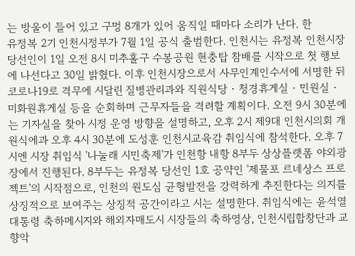는 방울이 들어 있고 구멍 8개가 있어 움직일 때마다 소리가 난다. 한
유정복 2기 인천시정부가 7월 1일 공식 출범한다. 인천시는 유정복 인천시장 당선인이 1일 오전 8시 미추홀구 수봉공원 현충탑 참배를 시작으로 첫 행보에 나선다고 30일 밝혔다. 이후 인천시장으로서 사무인계인수서에 서명한 뒤 코로나19로 격무에 시달린 질병관리과와 직원식당‧청경휴게실‧민원실‧미화원휴게실 등을 순회하며 근무자들을 격려할 계획이다. 오전 9시 30분에는 기자실을 찾아 시정 운영 방향을 설명하고, 오후 2시 제9대 인천시의회 개원식에과 오후 4시 30분에 도성훈 인천시교육감 취임식에 참석한다. 오후 7시엔 시장 취임식 '나눌래 시민축제'가 인천항 내항 8부두 상상플랫폼 야외광장에서 진행된다. 8부두는 유정복 당선인 1호 공약인 '제물포 르네상스 프로젝트'의 시작점으로, 인천의 원도심 균형발전을 강력하게 추진한다는 의지를 상징적으로 보여주는 상징적 공간이라고 시는 설명한다. 취임식에는 윤석열 대통령 축하메시지와 해외자매도시 시장들의 축하영상, 인천시립합창단과 교향악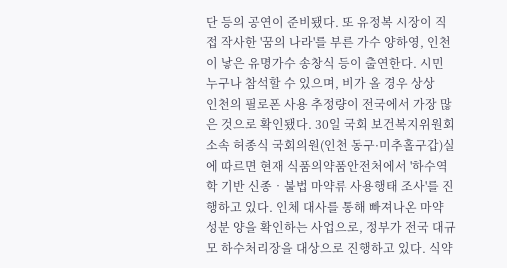단 등의 공연이 준비됐다. 또 유정복 시장이 직접 작사한 '꿈의 나라'를 부른 가수 양하영, 인천이 낳은 유명가수 송창식 등이 출연한다. 시민 누구나 참석할 수 있으며, 비가 올 경우 상상
인천의 필로폰 사용 추정량이 전국에서 가장 많은 것으로 확인됐다. 30일 국회 보건복지위원회 소속 허종식 국회의원(인천 동구·미추홀구갑)실에 따르면 현재 식품의약품안전처에서 '하수역학 기반 신종‧불법 마약류 사용행태 조사'를 진행하고 있다. 인체 대사를 통해 빠져나온 마약 성분 양을 확인하는 사업으로, 정부가 전국 대규모 하수처리장을 대상으로 진행하고 있다. 식약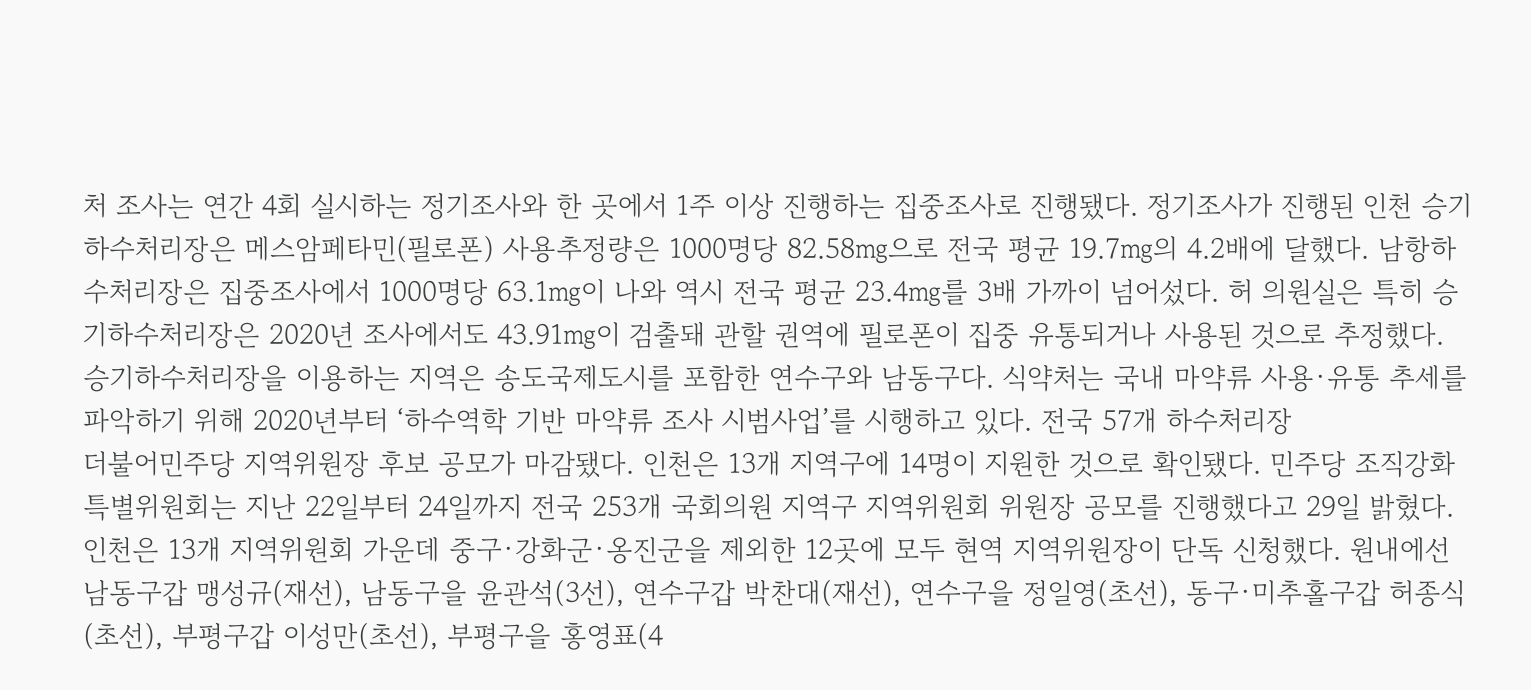처 조사는 연간 4회 실시하는 정기조사와 한 곳에서 1주 이상 진행하는 집중조사로 진행됐다. 정기조사가 진행된 인천 승기하수처리장은 메스암페타민(필로폰) 사용추정량은 1000명당 82.58㎎으로 전국 평균 19.7㎎의 4.2배에 달했다. 남항하수처리장은 집중조사에서 1000명당 63.1㎎이 나와 역시 전국 평균 23.4㎎를 3배 가까이 넘어섰다. 허 의원실은 특히 승기하수처리장은 2020년 조사에서도 43.91㎎이 검출돼 관할 권역에 필로폰이 집중 유통되거나 사용된 것으로 추정했다. 승기하수처리장을 이용하는 지역은 송도국제도시를 포함한 연수구와 남동구다. 식약처는 국내 마약류 사용·유통 추세를 파악하기 위해 2020년부터 ‘하수역학 기반 마약류 조사 시범사업’를 시행하고 있다. 전국 57개 하수처리장
더불어민주당 지역위원장 후보 공모가 마감됐다. 인천은 13개 지역구에 14명이 지원한 것으로 확인됐다. 민주당 조직강화특별위원회는 지난 22일부터 24일까지 전국 253개 국회의원 지역구 지역위원회 위원장 공모를 진행했다고 29일 밝혔다. 인천은 13개 지역위원회 가운데 중구·강화군·옹진군을 제외한 12곳에 모두 현역 지역위원장이 단독 신청했다. 원내에선 남동구갑 맹성규(재선), 남동구을 윤관석(3선), 연수구갑 박찬대(재선), 연수구을 정일영(초선), 동구·미추홀구갑 허종식(초선), 부평구갑 이성만(초선), 부평구을 홍영표(4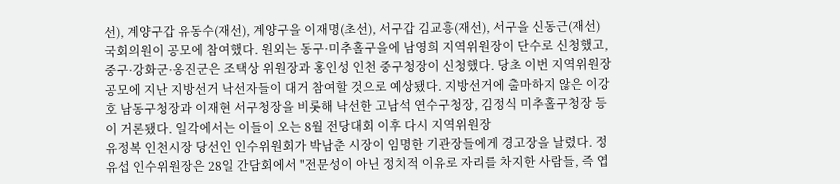선), 계양구갑 유동수(재선), 계양구을 이재명(초선), 서구갑 김교흥(재선), 서구을 신동근(재선) 국회의원이 공모에 참여했다. 원외는 동구·미추홀구을에 남영희 지역위원장이 단수로 신청했고, 중구·강화군·옹진군은 조택상 위원장과 홍인성 인천 중구청장이 신청했다. 당초 이번 지역위원장 공모에 지난 지방선거 낙선자들이 대거 참여할 것으로 예상됐다. 지방선거에 출마하지 않은 이강호 남동구청장과 이재현 서구청장을 비롯해 낙선한 고남석 연수구청장, 김정식 미추홀구청장 등이 거론됐다. 일각에서는 이들이 오는 8월 전당대회 이후 다시 지역위원장
유정복 인천시장 당선인 인수위원회가 박남춘 시장이 임명한 기관장들에게 경고장을 날렸다. 정유섭 인수위원장은 28일 간담회에서 "전문성이 아닌 정치적 이유로 자리를 차지한 사람들, 즉 엽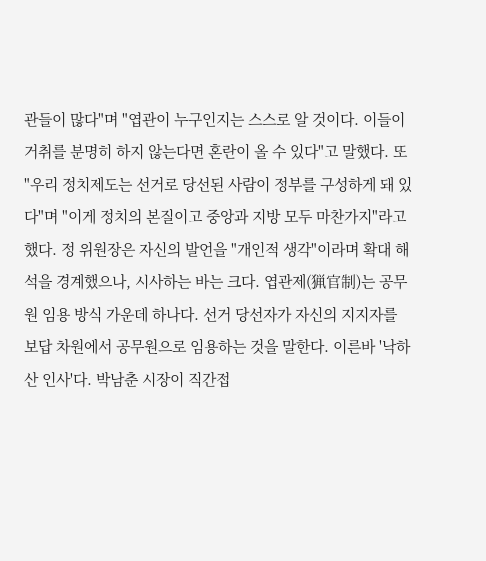관들이 많다"며 "엽관이 누구인지는 스스로 알 것이다. 이들이 거취를 분명히 하지 않는다면 혼란이 올 수 있다"고 말했다. 또 "우리 정치제도는 선거로 당선된 사람이 정부를 구성하게 돼 있다"며 "이게 정치의 본질이고 중앙과 지방 모두 마찬가지"라고 했다. 정 위원장은 자신의 발언을 "개인적 생각"이라며 확대 해석을 경계했으나, 시사하는 바는 크다. 엽관제(猟官制)는 공무원 임용 방식 가운데 하나다. 선거 당선자가 자신의 지지자를 보답 차원에서 공무원으로 임용하는 것을 말한다. 이른바 '낙하산 인사'다. 박남춘 시장이 직간접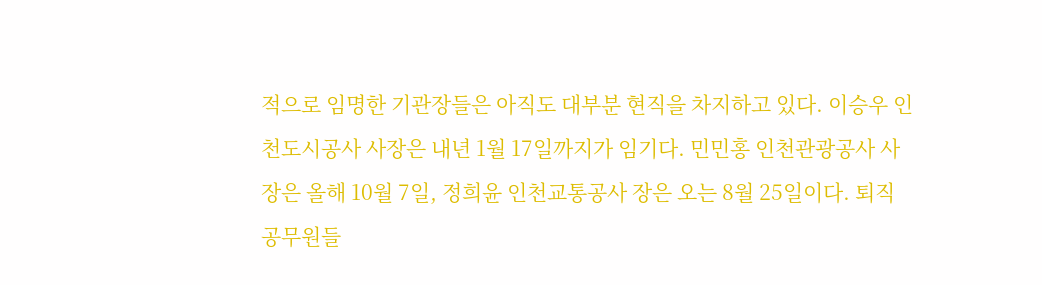적으로 임명한 기관장들은 아직도 대부분 현직을 차지하고 있다. 이승우 인천도시공사 사장은 내년 1월 17일까지가 임기다. 민민홍 인천관광공사 사장은 올해 10월 7일, 정희윤 인천교통공사 장은 오는 8월 25일이다. 퇴직 공무원들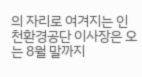의 자리로 여겨지는 인천환경공단 이사장은 오는 8월 말까지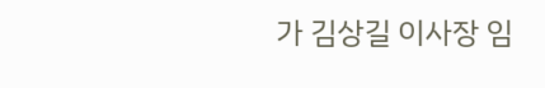가 김상길 이사장 임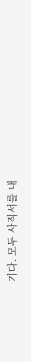기다. 모두 사직서를 내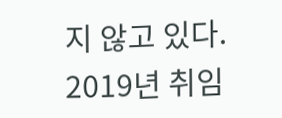지 않고 있다. 2019년 취임